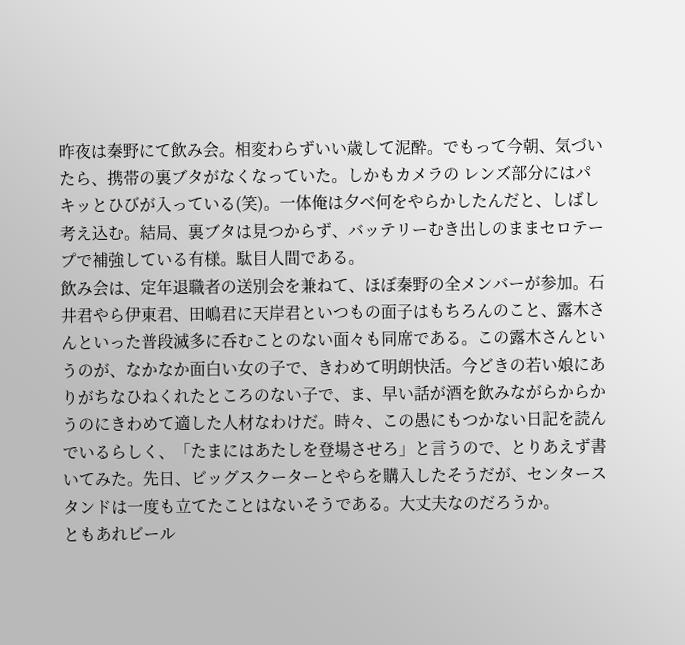昨夜は秦野にて飲み会。相変わらずいい歳して泥酔。でもって今朝、気づいたら、携帯の裏ブタがなくなっていた。しかもカメラの レンズ部分にはパキッとひびが入っている(笑)。一体俺は夕べ何をやらかしたんだと、しばし考え込む。結局、裏ブタは見つからず、バッテリーむき出しのままセロテープで補強している有様。駄目人間である。
飲み会は、定年退職者の送別会を兼ねて、ほぼ秦野の全メンバーが参加。石井君やら伊東君、田嶋君に天岸君といつもの面子はもちろんのこと、露木さんといった普段滅多に呑むことのない面々も同席である。この露木さんというのが、なかなか面白い女の子で、きわめて明朗快活。今どきの若い娘にありがちなひねくれたところのない子で、ま、早い話が酒を飲みながらからかうのにきわめて適した人材なわけだ。時々、この愚にもつかない日記を読んでいるらしく、「たまにはあたしを登場させろ」と言うので、とりあえず書いてみた。先日、ビッグスクーターとやらを購入したそうだが、センタースタンドは一度も立てたことはないそうである。大丈夫なのだろうか。
ともあれビール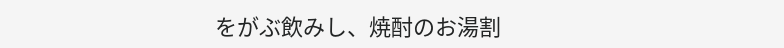をがぶ飲みし、焼酎のお湯割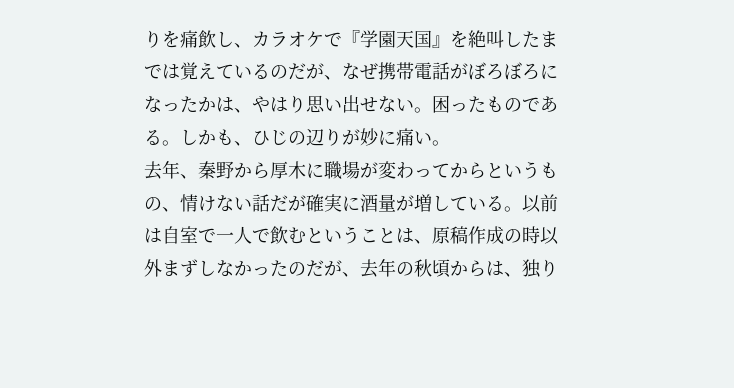りを痛飲し、カラオケで『学園天国』を絶叫したまでは覚えているのだが、なぜ携帯電話がぼろぼろになったかは、やはり思い出せない。困ったものである。しかも、ひじの辺りが妙に痛い。
去年、秦野から厚木に職場が変わってからというもの、情けない話だが確実に酒量が増している。以前は自室で一人で飲むということは、原稿作成の時以外まずしなかったのだが、去年の秋頃からは、独り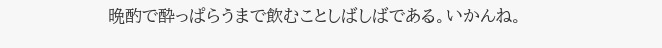晩酌で酔っぱらうまで飲むことしばしばである。いかんね。